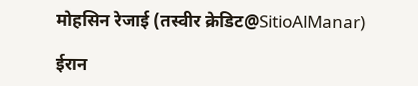मोहसिन रेजाई (तस्वीर क्रेडिट@SitioAlManar)

ईरान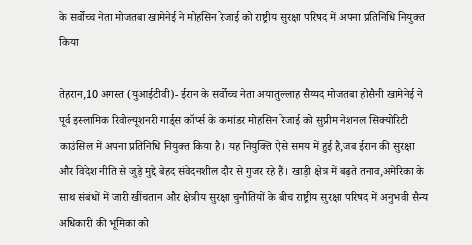के सर्वोच्च नेता मोजतबा खामेनेई ने मोहसिन रेजाई को राष्ट्रीय सुरक्षा परिषद में अपना प्रतिनिधि नियुक्त किया

तेहरान,10 अगस्त (युआईटीवी)- ईरान के सर्वोच्च नेता अयातुल्लाह सैय्यद मोजतबा होसैनी खामेनेई ने पूर्व इस्लामिक रिवोल्यूशनरी गार्ड्स कॉर्प्स के कमांडर मोहसिन रेजाई को सुप्रीम नेशनल सिक्योरिटी काउंसिल में अपना प्रतिनिधि नियुक्त किया है। यह नियुक्ति ऐसे समय में हुई है,जब ईरान की सुरक्षा और विदेश नीति से जुड़े मुद्दे बेहद संवेदनशील दौर से गुजर रहे हैं। खाड़ी क्षेत्र में बढ़ते तनाव,अमेरिका के साथ संबंधों में जारी खींचतान और क्षेत्रीय सुरक्षा चुनौतियों के बीच राष्ट्रीय सुरक्षा परिषद में अनुभवी सैन्य अधिकारी की भूमिका को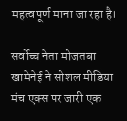महत्वपूर्ण माना जा रहा है।

सर्वोच्च नेता मोजतबा खामेनेई ने सोशल मीडिया मंच एक्स पर जारी एक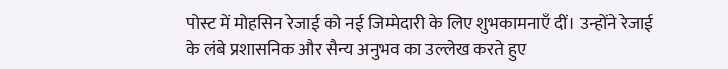पोस्ट में मोहसिन रेजाई को नई जिम्मेदारी के लिए शुभकामनाएँ दीं। उन्होंने रेजाई के लंबे प्रशासनिक और सैन्य अनुभव का उल्लेख करते हुए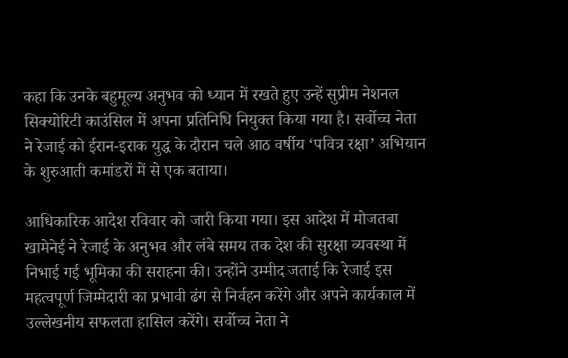कहा कि उनके बहुमूल्य अनुभव को ध्यान में रखते हुए उन्हें सुप्रीम नेशनल सिक्योरिटी काउंसिल में अपना प्रतिनिधि नियुक्त किया गया है। सर्वोच्च नेता ने रेजाई को ईरान-इराक युद्ध के दौरान चले आठ वर्षीय ‘पवित्र रक्षा’ अभियान के शुरुआती कमांडरों में से एक बताया।

आधिकारिक आदेश रविवार को जारी किया गया। इस आदेश में मोजतबा खामेनेई ने रेजाई के अनुभव और लंबे समय तक देश की सुरक्षा व्यवस्था में निभाई गई भूमिका की सराहना की। उन्होंने उम्मीद जताई कि रेजाई इस महत्वपूर्ण जिम्मेदारी का प्रभावी ढंग से निर्वहन करेंगे और अपने कार्यकाल में उल्लेखनीय सफलता हासिल करेंगे। सर्वोच्च नेता ने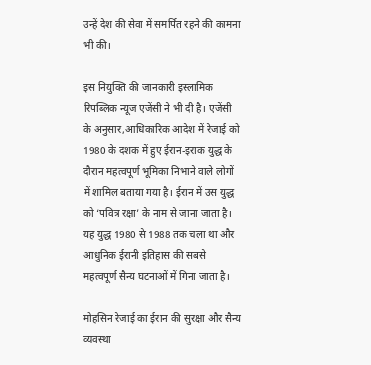उन्हें देश की सेवा में समर्पित रहने की कामना भी की।

इस नियुक्ति की जानकारी इस्लामिक रिपब्लिक न्यूज एजेंसी ने भी दी है। एजेंसी के अनुसार,आधिकारिक आदेश में रेजाई को 1980 के दशक में हुए ईरान-इराक युद्ध के दौरान महत्वपूर्ण भूमिका निभाने वाले लोगों में शामिल बताया गया है। ईरान में उस युद्ध को ‘पवित्र रक्षा’ के नाम से जाना जाता है। यह युद्ध 1980 से 1988 तक चला था और आधुनिक ईरानी इतिहास की सबसे महत्वपूर्ण सैन्य घटनाओं में गिना जाता है।

मोहसिन रेजाई का ईरान की सुरक्षा और सैन्य व्यवस्था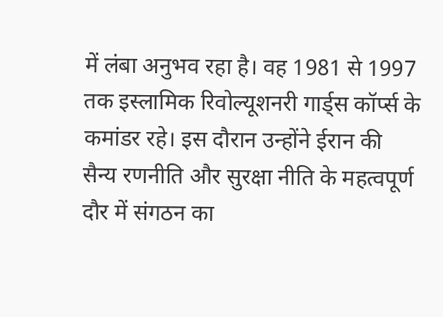में लंबा अनुभव रहा है। वह 1981 से 1997 तक इस्लामिक रिवोल्यूशनरी गार्ड्स कॉर्प्स के कमांडर रहे। इस दौरान उन्होंने ईरान की सैन्य रणनीति और सुरक्षा नीति के महत्वपूर्ण दौर में संगठन का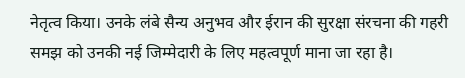नेतृत्व किया। उनके लंबे सैन्य अनुभव और ईरान की सुरक्षा संरचना की गहरी समझ को उनकी नई जिम्मेदारी के लिए महत्वपूर्ण माना जा रहा है।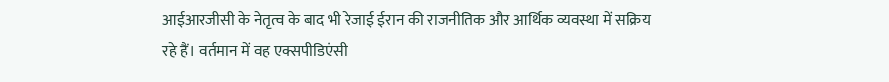आईआरजीसी के नेतृत्व के बाद भी रेजाई ईरान की राजनीतिक और आर्थिक व्यवस्था में सक्रिय रहे हैं। वर्तमान में वह एक्सपीडिएंसी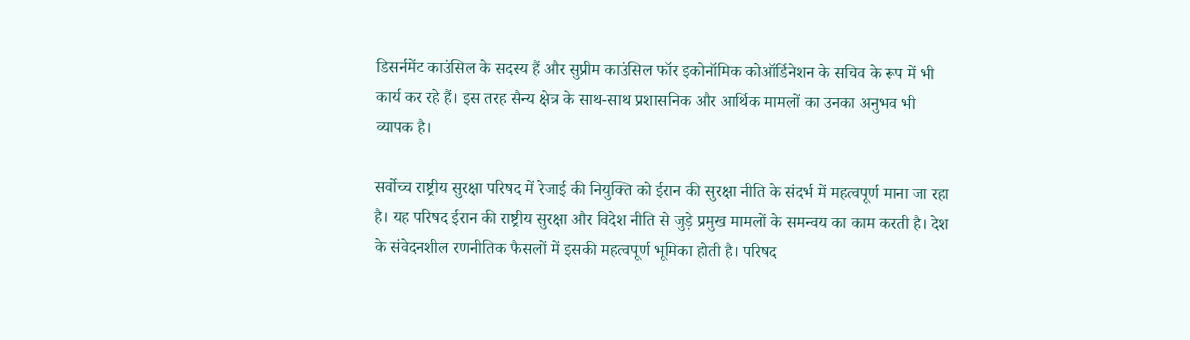डिसर्नमेंट काउंसिल के सदस्य हैं और सुप्रीम काउंसिल फॉर इकोनॉमिक कोऑर्डिनेशन के सचिव के रूप में भी कार्य कर रहे हैं। इस तरह सैन्य क्षेत्र के साथ-साथ प्रशासनिक और आर्थिक मामलों का उनका अनुभव भी व्यापक है।

सर्वोच्च राष्ट्रीय सुरक्षा परिषद में रेजाई की नियुक्ति को ईरान की सुरक्षा नीति के संदर्भ में महत्वपूर्ण माना जा रहा है। यह परिषद ईरान की राष्ट्रीय सुरक्षा और विदेश नीति से जुड़े प्रमुख मामलों के समन्वय का काम करती है। देश के संवेदनशील रणनीतिक फैसलों में इसकी महत्वपूर्ण भूमिका होती है। परिषद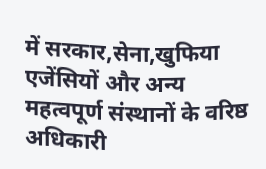में सरकार,सेना,खुफिया एजेंसियों और अन्य महत्वपूर्ण संस्थानों के वरिष्ठ अधिकारी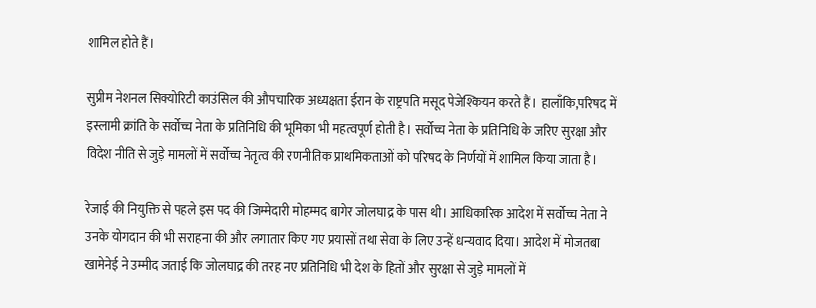शामिल होते हैं।

सुप्रीम नेशनल सिक्योरिटी काउंसिल की औपचारिक अध्यक्षता ईरान के राष्ट्रपति मसूद पेजेश्कियन करते हैं। हालाँकि,परिषद में इस्लामी क्रांति के सर्वोच्च नेता के प्रतिनिधि की भूमिका भी महत्वपूर्ण होती है। सर्वोच्च नेता के प्रतिनिधि के जरिए सुरक्षा और विदेश नीति से जुड़े मामलों में सर्वोच्च नेतृत्व की रणनीतिक प्राथमिकताओं को परिषद के निर्णयों में शामिल किया जाता है।

रेजाई की नियुक्ति से पहले इस पद की जिम्मेदारी मोहम्मद बागेर जोलघाद्र के पास थी। आधिकारिक आदेश में सर्वोच्च नेता ने उनके योगदान की भी सराहना की और लगातार किए गए प्रयासों तथा सेवा के लिए उन्हें धन्यवाद दिया। आदेश में मोजतबा खामेनेई ने उम्मीद जताई कि जोलघाद्र की तरह नए प्रतिनिधि भी देश के हितों और सुरक्षा से जुड़े मामलों में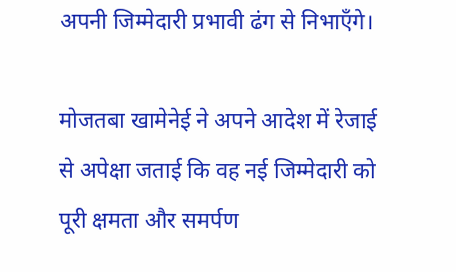अपनी जिम्मेदारी प्रभावी ढंग से निभाएँगे।

मोजतबा खामेनेई ने अपने आदेश में रेजाई से अपेक्षा जताई कि वह नई जिम्मेदारी को पूरी क्षमता और समर्पण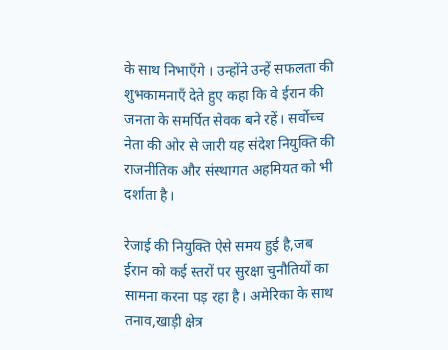के साथ निभाएँगे । उन्होंने उन्हें सफलता की शुभकामनाएँ देते हुए कहा कि वे ईरान की जनता के समर्पित सेवक बने रहें। सर्वोच्च नेता की ओर से जारी यह संदेश नियुक्ति की राजनीतिक और संस्थागत अहमियत को भी दर्शाता है।

रेजाई की नियुक्ति ऐसे समय हुई है,जब ईरान को कई स्तरों पर सुरक्षा चुनौतियों का सामना करना पड़ रहा है। अमेरिका के साथ तनाव,खाड़ी क्षेत्र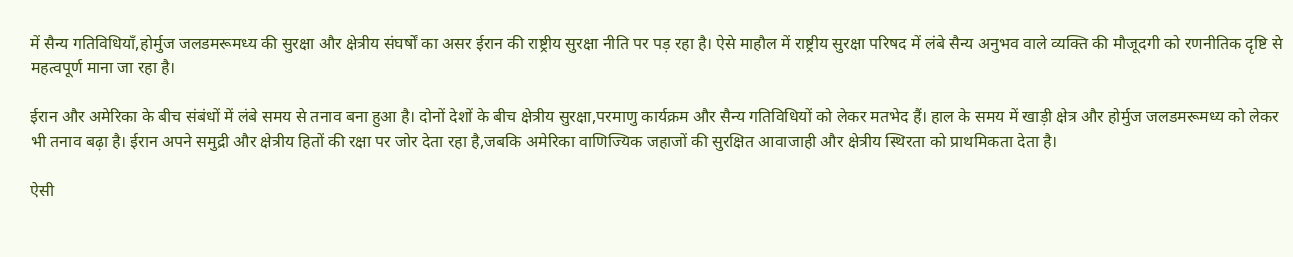में सैन्य गतिविधियाँ,होर्मुज जलडमरूमध्य की सुरक्षा और क्षेत्रीय संघर्षों का असर ईरान की राष्ट्रीय सुरक्षा नीति पर पड़ रहा है। ऐसे माहौल में राष्ट्रीय सुरक्षा परिषद में लंबे सैन्य अनुभव वाले व्यक्ति की मौजूदगी को रणनीतिक दृष्टि से महत्वपूर्ण माना जा रहा है।

ईरान और अमेरिका के बीच संबंधों में लंबे समय से तनाव बना हुआ है। दोनों देशों के बीच क्षेत्रीय सुरक्षा,परमाणु कार्यक्रम और सैन्य गतिविधियों को लेकर मतभेद हैं। हाल के समय में खाड़ी क्षेत्र और होर्मुज जलडमरूमध्य को लेकर भी तनाव बढ़ा है। ईरान अपने समुद्री और क्षेत्रीय हितों की रक्षा पर जोर देता रहा है,जबकि अमेरिका वाणिज्यिक जहाजों की सुरक्षित आवाजाही और क्षेत्रीय स्थिरता को प्राथमिकता देता है।

ऐसी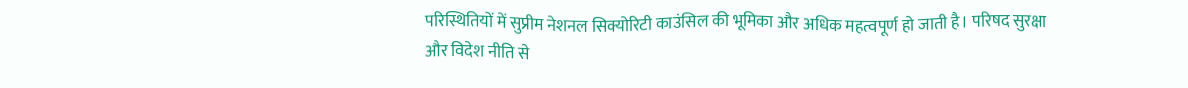परिस्थितियों में सुप्रीम नेशनल सिक्योरिटी काउंसिल की भूमिका और अधिक महत्वपूर्ण हो जाती है। परिषद सुरक्षा और विदेश नीति से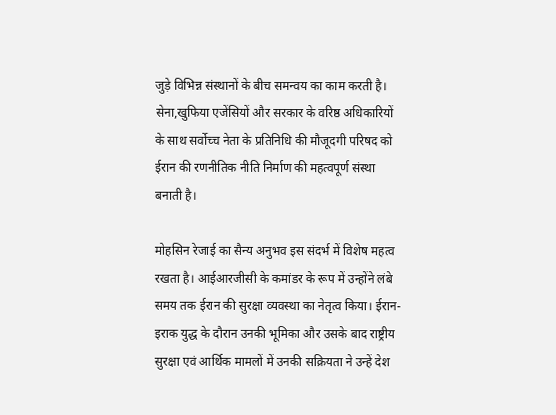जुड़े विभिन्न संस्थानों के बीच समन्वय का काम करती है। सेना,खुफिया एजेंसियों और सरकार के वरिष्ठ अधिकारियों के साथ सर्वोच्च नेता के प्रतिनिधि की मौजूदगी परिषद को ईरान की रणनीतिक नीति निर्माण की महत्वपूर्ण संस्था बनाती है।

मोहसिन रेजाई का सैन्य अनुभव इस संदर्भ में विशेष महत्व रखता है। आईआरजीसी के कमांडर के रूप में उन्होंने लंबे समय तक ईरान की सुरक्षा व्यवस्था का नेतृत्व किया। ईरान-इराक युद्ध के दौरान उनकी भूमिका और उसके बाद राष्ट्रीय सुरक्षा एवं आर्थिक मामलों में उनकी सक्रियता ने उन्हें देश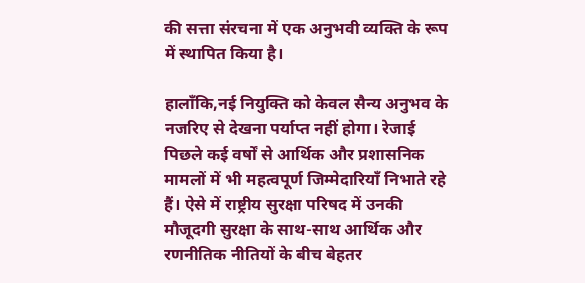की सत्ता संरचना में एक अनुभवी व्यक्ति के रूप में स्थापित किया है।

हालाँकि,नई नियुक्ति को केवल सैन्य अनुभव के नजरिए से देखना पर्याप्त नहीं होगा। रेजाई पिछले कई वर्षों से आर्थिक और प्रशासनिक मामलों में भी महत्वपूर्ण जिम्मेदारियाँ निभाते रहे हैं। ऐसे में राष्ट्रीय सुरक्षा परिषद में उनकी मौजूदगी सुरक्षा के साथ-साथ आर्थिक और रणनीतिक नीतियों के बीच बेहतर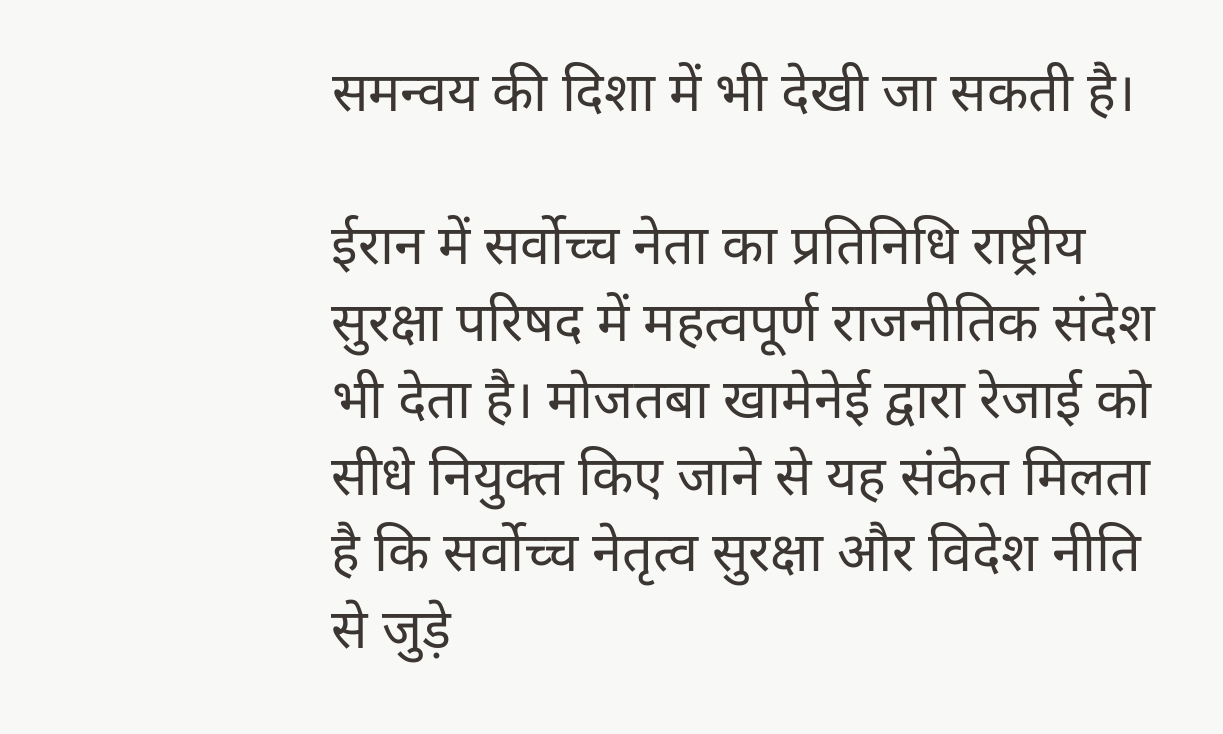समन्वय की दिशा में भी देखी जा सकती है।

ईरान में सर्वोच्च नेता का प्रतिनिधि राष्ट्रीय सुरक्षा परिषद में महत्वपूर्ण राजनीतिक संदेश भी देता है। मोजतबा खामेनेई द्वारा रेजाई को सीधे नियुक्त किए जाने से यह संकेत मिलता है कि सर्वोच्च नेतृत्व सुरक्षा और विदेश नीति से जुड़े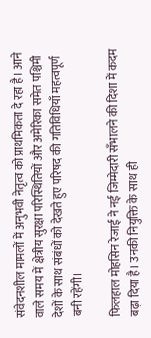संवेदनशील मामलों में अनुभवी नेतृत्व को प्राथमिकता दे रहा है। आने वाले समय में क्षेत्रीय सुरक्षा परिस्थितियों और अमेरिका समेत पश्चिमी देशों के साथ संबंधों को देखते हुए परिषद की गतिविधियाँ महत्वपूर्ण बनी रहेंगी।

फिलहाल मोहसिन रेजाई ने नई जिम्मेदारी सँभालने की दिशा में कदम बढ़ा दिया है। उनकी नियुक्ति के साथ ही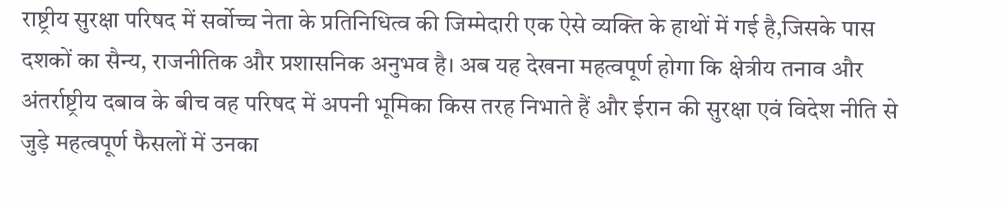राष्ट्रीय सुरक्षा परिषद में सर्वोच्च नेता के प्रतिनिधित्व की जिम्मेदारी एक ऐसे व्यक्ति के हाथों में गई है,जिसके पास दशकों का सैन्य, राजनीतिक और प्रशासनिक अनुभव है। अब यह देखना महत्वपूर्ण होगा कि क्षेत्रीय तनाव और अंतर्राष्ट्रीय दबाव के बीच वह परिषद में अपनी भूमिका किस तरह निभाते हैं और ईरान की सुरक्षा एवं विदेश नीति से जुड़े महत्वपूर्ण फैसलों में उनका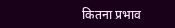कितना प्रभाव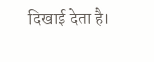दिखाई देता है।